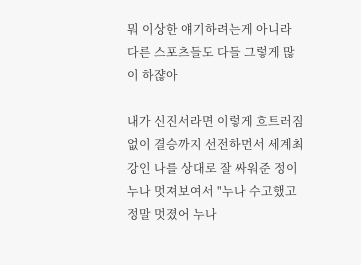뭐 이상한 얘기하려는게 아니라 다른 스포츠들도 다들 그렇게 많이 하쟎아

내가 신진서라면 이렇게 흐트러짐없이 결승까지 선전하먼서 세계최강인 나를 상대로 잘 싸워준 정이누나 멋져보여서 "누나 수고했고 정말 멋졌어 누나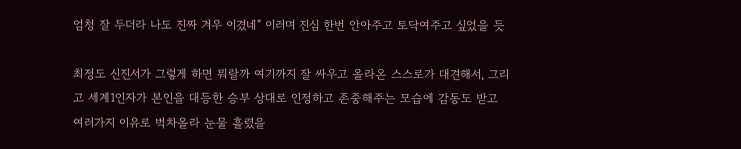엄청 잘 두더라 나도 진짜 겨우 이겼네" 이러며 진심 한번 안아주고 토닥여주고 싶었을 듯

최정도 신진서가 그렇게 하면 뭐랄까 여기까지 잘 싸우고 올라온 스스로가 대견해서, 그리고 세계1인자가 본인을 대등한 승부 상대로 인정하고 존중해주는 모습에 감동도 받고 여러가지 이유로 벅차올라 눈물 흘렸을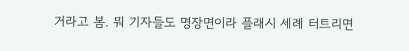거라고 봄. 뭐 기자들도 명장면이라 플래시 세례 터트리면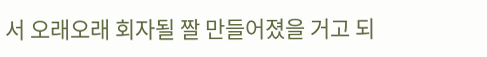서 오래오래 회자될 짤 만들어졌을 거고 되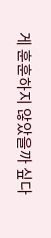게 훈훈하지 않았을까 싶다